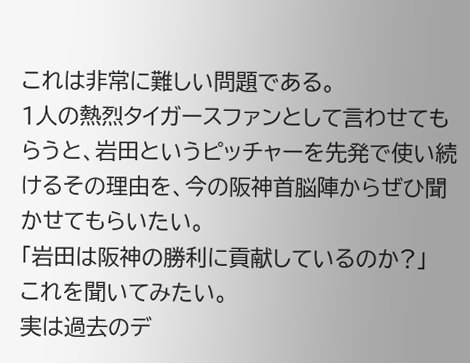これは非常に難しい問題である。
1人の熱烈タイガースファンとして言わせてもらうと、岩田というピッチャーを先発で使い続けるその理由を、今の阪神首脳陣からぜひ聞かせてもらいたい。
「岩田は阪神の勝利に貢献しているのか?」
これを聞いてみたい。
実は過去のデ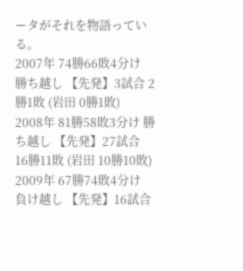ータがそれを物語っている。
2007年 74勝66敗4分け 勝ち越し 【先発】3試合 2勝1敗 (岩田 0勝1敗)
2008年 81勝58敗3分け 勝ち越し 【先発】27試合 16勝11敗 (岩田 10勝10敗)
2009年 67勝74敗4分け 負け越し 【先発】16試合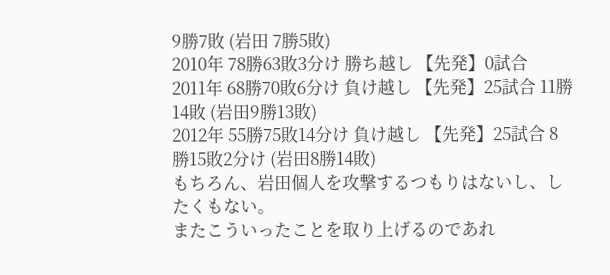9勝7敗 (岩田 7勝5敗)
2010年 78勝63敗3分け 勝ち越し 【先発】0試合
2011年 68勝70敗6分け 負け越し 【先発】25試合 11勝14敗 (岩田9勝13敗)
2012年 55勝75敗14分け 負け越し 【先発】25試合 8勝15敗2分け (岩田8勝14敗)
もちろん、岩田個人を攻撃するつもりはないし、したくもない。
またこういったことを取り上げるのであれ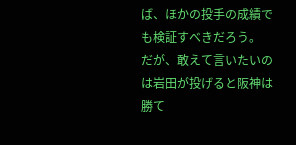ば、ほかの投手の成績でも検証すべきだろう。
だが、敢えて言いたいのは岩田が投げると阪神は勝て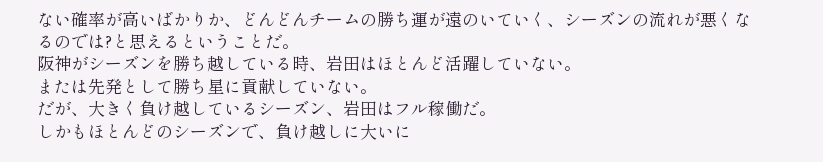ない確率が高いばかりか、どんどんチームの勝ち運が遠のいていく、シーズンの流れが悪くなるのでは?と思えるということだ。
阪神がシーズンを勝ち越している時、岩田はほとんど活躍していない。
または先発として勝ち星に貢献していない。
だが、大きく負け越しているシーズン、岩田はフル稼働だ。
しかもほとんどのシーズンで、負け越しに大いに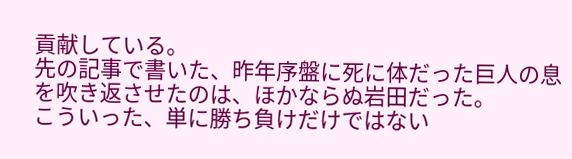貢献している。
先の記事で書いた、昨年序盤に死に体だった巨人の息を吹き返させたのは、ほかならぬ岩田だった。
こういった、単に勝ち負けだけではない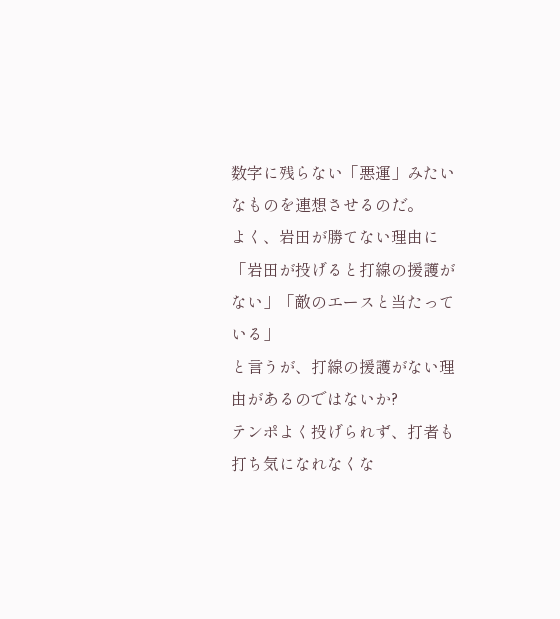数字に残らない「悪運」みたいなものを連想させるのだ。
よく、岩田が勝てない理由に「岩田が投げると打線の援護がない」「敵のエースと当たっている」
と言うが、打線の援護がない理由があるのではないか?
テンポよく投げられず、打者も打ち気になれなくな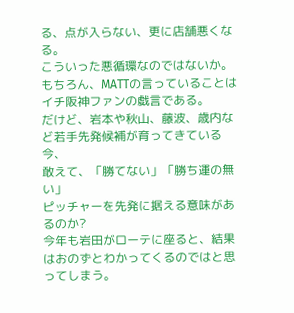る、点が入らない、更に店舗悪くなる。
こういった悪循環なのではないか。
もちろん、MATTの言っていることはイチ阪神ファンの戯言である。
だけど、岩本や秋山、藤波、歳内など若手先発候補が育ってきている今、
敢えて、「勝てない」「勝ち運の無い」
ピッチャーを先発に据える意味があるのか?
今年も岩田がローテに座ると、結果はおのずとわかってくるのではと思ってしまう。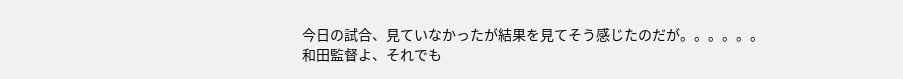今日の試合、見ていなかったが結果を見てそう感じたのだが。。。。。。
和田監督よ、それでも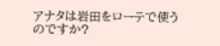アナタは岩田をローテで使うのですか?